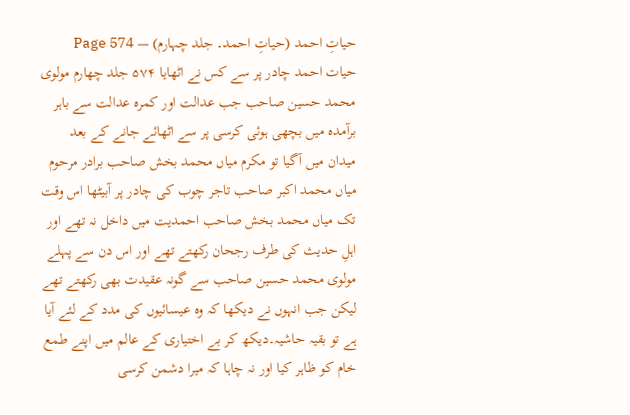حیاتِ احمد (حیاتِ احمد۔ جلد چہارم) — Page 574
حیات احمد چادر پر سے کس نے اٹھایا ۵۷۴ جلد چهارم مولوی محمد حسین صاحب جب عدالت اور کمرہ عدالت سے باہر برآمدہ میں بچھی ہوئی کرسی پر سے اٹھائے جانے کے بعد میدان میں آگیا تو مکرم میاں محمد بخش صاحب برادر مرحوم میاں محمد اکبر صاحب تاجر چوب کی چادر پر آبیٹھا اس وقت تک میاں محمد بخش صاحب احمدیت میں داخل نہ تھے اور اہلِ حدیث کی طرف رجحان رکھتے تھے اور اس دن سے پہلے مولوی محمد حسین صاحب سے گونہ عقیدت بھی رکھتے تھے لیکن جب انہوں نے دیکھا کہ وہ عیسائیوں کی مدد کے لئے آیا ہے تو بقیہ حاشیہ۔دیکھ کر بے اختیاری کے عالم میں اپنے طمع خام کو ظاہر کیا اور نہ چاہا کہ میرا دشمن کرسی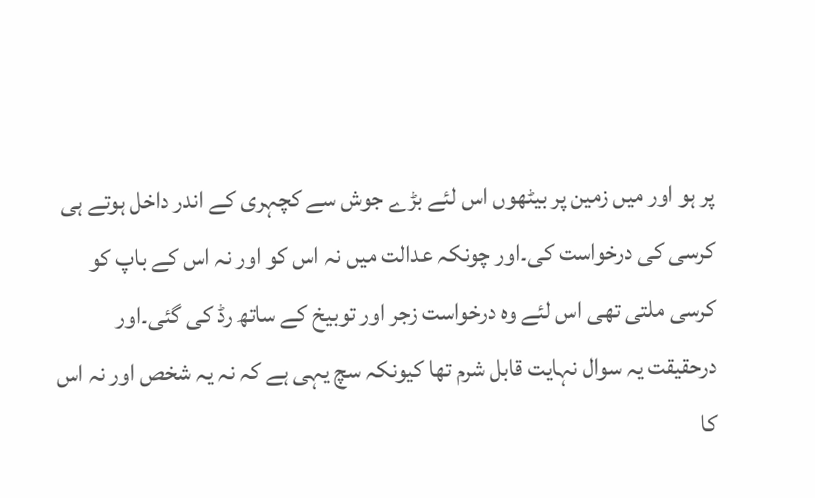پر ہو اور میں زمین پر بیٹھوں اس لئے بڑے جوش سے کچہری کے اندر داخل ہوتے ہی کرسی کی درخواست کی۔اور چونکہ عدالت میں نہ اس کو اور نہ اس کے باپ کو کرسی ملتی تھی اس لئے وہ درخواست زجر اور توبیخ کے ساتھ رڈ کی گئی۔اور درحقیقت یہ سوال نہایت قابل شرم تھا کیونکہ سچ یہی ہے کہ نہ یہ شخص اور نہ اس کا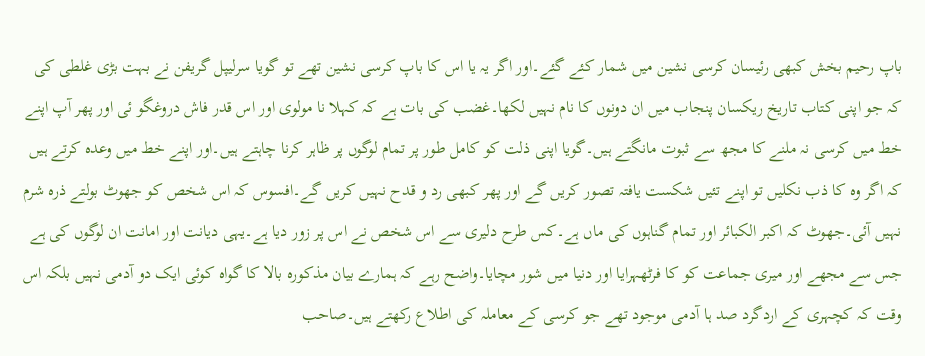باپ رحیم بخش کبھی رئیسان کرسی نشین میں شمار کئے گئے۔اور اگر یہ یا اس کا باپ کرسی نشین تھے تو گویا سرلیپل گریفن نے بہت بڑی غلطی کی کہ جو اپنی کتاب تاریخ ریکسان پنجاب میں ان دونوں کا نام نہیں لکھا۔غضب کی بات ہے کہ کہلا نا مولوی اور اس قدر فاش دروغگو ئی اور پھر آپ اپنے خط میں کرسی نہ ملنے کا مجھ سے ثبوت مانگتے ہیں۔گویا اپنی ذلت کو کامل طور پر تمام لوگوں پر ظاہر کرنا چاہتے ہیں۔اور اپنے خط میں وعدہ کرتے ہیں کہ اگر وہ کا ذب نکلیں تو اپنے تئیں شکست یافتہ تصور کریں گے اور پھر کبھی رد و قدح نہیں کریں گے۔افسوس کہ اس شخص کو جھوٹ بولتے ذرہ شرم نہیں آئی۔جھوٹ کہ اکبر الکبائر اور تمام گناہوں کی ماں ہے۔کس طرح دلیری سے اس شخص نے اس پر زور دیا ہے۔یہی دیانت اور امانت ان لوگوں کی ہے جس سے مجھے اور میری جماعت کو کا فرٹھہرایا اور دنیا میں شور مچایا۔واضح رہے کہ ہمارے بیان مذکورہ بالا کا گواہ کوئی ایک دو آدمی نہیں بلکہ اس وقت کہ کچہری کے اردگرد صد ہا آدمی موجود تھے جو کرسی کے معاملہ کی اطلاع رکھتے ہیں۔صاحب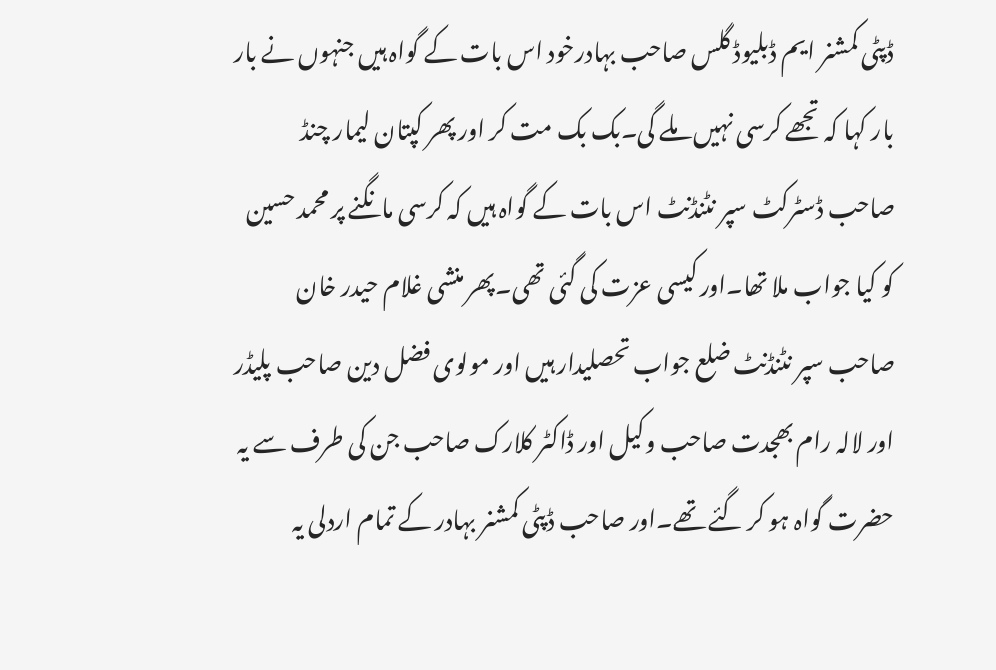ڈپٹی کمشنر ایم ڈبلیوڈ گلس صاحب بہادرخود اس بات کے گواہ ہیں جنہوں نے بار بار کہا کہ تجھے کرسی نہیں ملے گی۔بک بک مت کر اور پھر کپتان لیمار چنڈ صاحب ڈسٹرکٹ سپر نٹنڈنٹ اس بات کے گواہ ہیں کہ کرسی مانگنے پر محمد حسین کو کیا جواب ملا تھا۔اور کیسی عزت کی گئی تھی۔پھر منشی غلام حیدر خان صاحب سپر نٹنڈنٹ ضلع جواب تحصلیدار ہیں اور مولوی فضل دین صاحب پلیڈر اور لالہ رام بھجدت صاحب وکیل اور ڈاکٹر کلارک صاحب جن کی طرف سے یہ حضرت گواہ ہو کر گئے تھے۔اور صاحب ڈپٹی کمشنر بہادر کے تمام اردلی یہ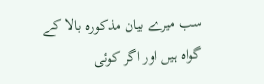سب میرے بیان مذکورہ بالا کے گواہ ہیں اور اگر کوئی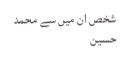شخص ان میں سے محمد حسین